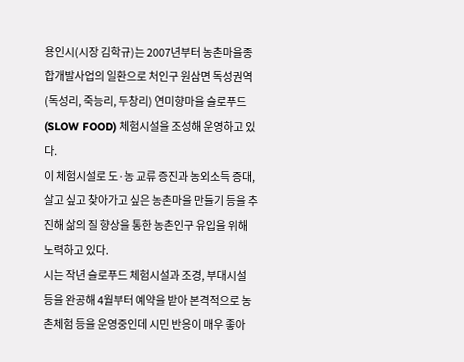용인시(시장 김학규)는 2007년부터 농촌마을종합개발사업의 일환으로 처인구 원삼면 독성권역(독성리, 죽능리, 두창리) 연미향마을 슬로푸드 (SLOW FOOD) 체험시설을 조성해 운영하고 있다.
이 체험시설로 도·농 교류 증진과 농외소득 증대, 살고 싶고 찾아가고 싶은 농촌마을 만들기 등을 추진해 삶의 질 향상을 통한 농촌인구 유입을 위해 노력하고 있다.
시는 작년 슬로푸드 체험시설과 조경, 부대시설 등을 완공해 4월부터 예약을 받아 본격적으로 농촌체험 등을 운영중인데 시민 반응이 매우 좋아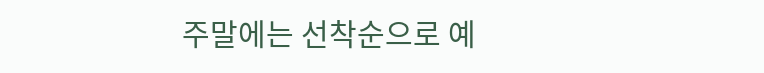주말에는 선착순으로 예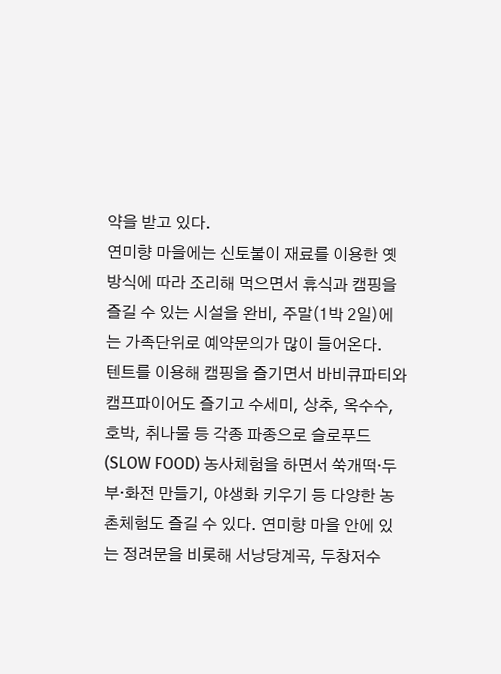약을 받고 있다.
연미향 마을에는 신토불이 재료를 이용한 옛 방식에 따라 조리해 먹으면서 휴식과 캠핑을 즐길 수 있는 시설을 완비, 주말(1박 2일)에는 가족단위로 예약문의가 많이 들어온다.
텐트를 이용해 캠핑을 즐기면서 바비큐파티와 캠프파이어도 즐기고 수세미, 상추, 옥수수, 호박, 취나물 등 각종 파종으로 슬로푸드(SLOW FOOD) 농사체험을 하면서 쑥개떡·두부·화전 만들기, 야생화 키우기 등 다양한 농촌체험도 즐길 수 있다. 연미향 마을 안에 있는 정려문을 비롯해 서낭당계곡, 두창저수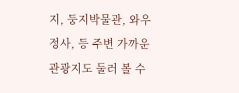지, 둥지박물관, 와우정사, 등 주변 가까운 관광지도 둘러 볼 수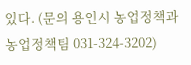있다. (문의 용인시 농업정책과 농업정책팀 031-324-3202)